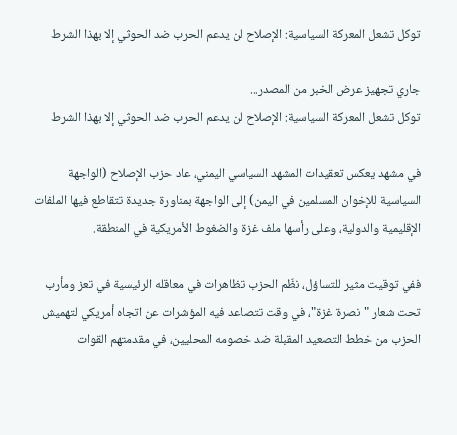توكل تشعل المعركة السياسية: الإصلاح لن يدعم الحرب ضد الحوثي إلا بهذا الشرط

جاري تجهيز عرض الخبر من المصدر...
توكل تشعل المعركة السياسية: الإصلاح لن يدعم الحرب ضد الحوثي إلا بهذا الشرط

في مشهد يعكس تعقيدات المشهد السياسي اليمني، عاد حزب الإصلاح (الواجهة السياسية للإخوان المسلمين في اليمن) إلى الواجهة بمناورة جديدة تتقاطع فيها الملفات الإقليمية والدولية، وعلى رأسها ملف غزة والضغوط الأمريكية في المنطقة.

ففي توقيت مثير للتساؤل، نظّم الحزب تظاهرات في معاقله الرئيسية في تعز ومأرب تحت شعار "نصرة غزة"، في وقت تتصاعد فيه المؤشرات عن اتجاه أمريكي لتهميش الحزب من خطط التصعيد المقبلة ضد خصومه المحليين، في مقدمتهم القوات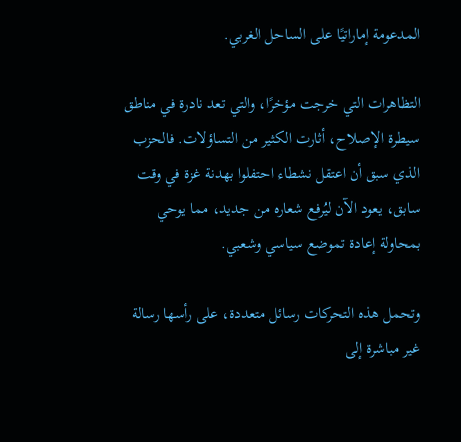المدعومة إماراتيًا على الساحل الغربي.

التظاهرات التي خرجت مؤخرًا، والتي تعد نادرة في مناطق سيطرة الإصلاح، أثارت الكثير من التساؤلات. فالحزب الذي سبق أن اعتقل نشطاء احتفلوا بهدنة غزة في وقت سابق، يعود الآن ليُرفع شعاره من جديد، مما يوحي بمحاولة إعادة تموضع سياسي وشعبي.

وتحمل هذه التحركات رسائل متعددة، على رأسها رسالة غير مباشرة إلى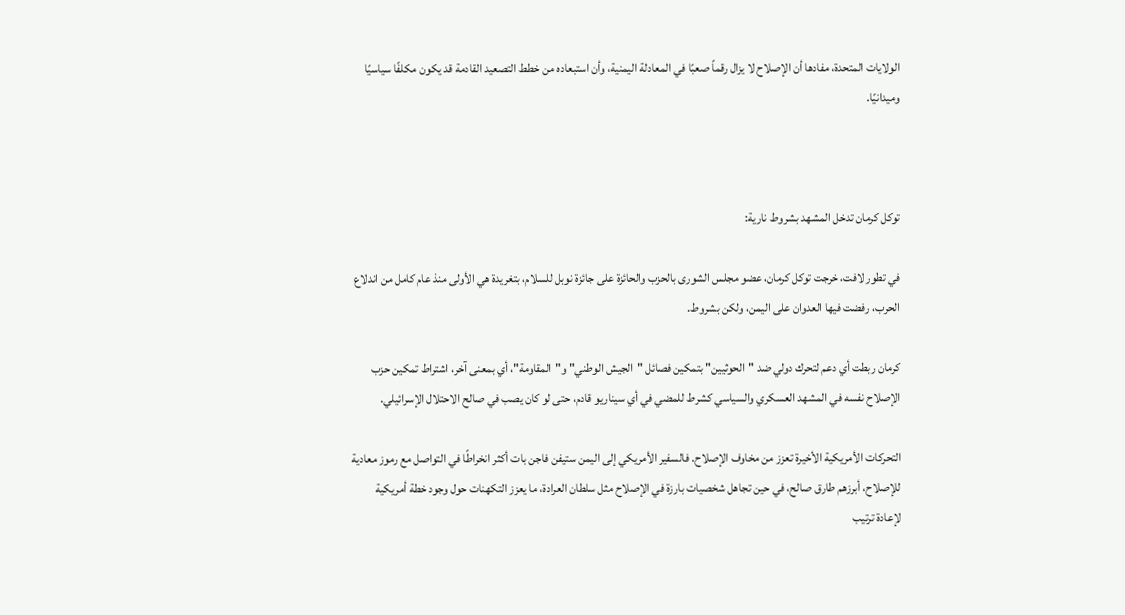الولايات المتحدة، مفادها أن الإصلاح لا يزال رقماً صعبًا في المعادلة اليمنية، وأن استبعاده من خطط التصعيد القادمة قد يكون مكلفًا سياسيًا وميدانيًا.



توكل كرمان تدخل المشهد بشروط نارية:

في تطور لافت، خرجت توكل كرمان، عضو مجلس الشورى بالحزب والحائزة على جائزة نوبل للسلام، بتغريدة هي الأولى منذ عام كامل من اندلاع الحرب، رفضت فيها العدوان على اليمن، ولكن بشروط.

كرمان ربطت أي دعم لتحرك دولي ضد "الحوثيين" بتمكين فصائل "الجيش الوطني" و"المقاومة"، أي بمعنى آخر، اشتراط تمكين حزب الإصلاح نفسه في المشهد العسكري والسياسي كشرط للمضي في أي سيناريو قادم، حتى لو كان يصب في صالح الاحتلال الإسرائيلي.

التحركات الأمريكية الأخيرة تعزز من مخاوف الإصلاح. فالسفير الأمريكي إلى اليمن ستيفن فاجن بات أكثر انخراطًا في التواصل مع رموز معادية للإصلاح، أبرزهم طارق صالح، في حين تجاهل شخصيات بارزة في الإصلاح مثل سلطان العرادة، ما يعزز التكهنات حول وجود خطة أمريكية لإعادة ترتيب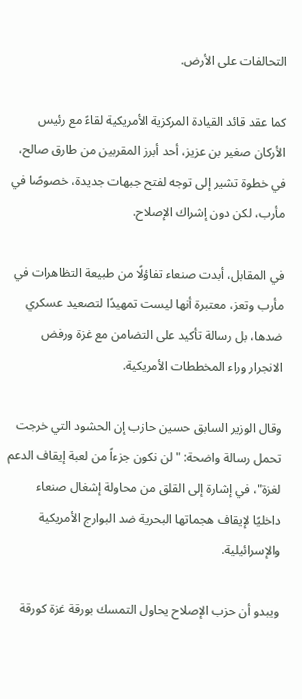التحالفات على الأرض.

كما عقد قائد القيادة المركزية الأمريكية لقاءً مع رئيس الأركان صغير بن عزيز، أحد أبرز المقربين من طارق صالح، في خطوة تشير إلى توجه لفتح جبهات جديدة، خصوصًا في مأرب، لكن دون إشراك الإصلاح.

في المقابل، أبدت صنعاء تفاؤلًا من طبيعة التظاهرات في مأرب وتعز، معتبرة أنها ليست تمهيدًا لتصعيد عسكري ضدها، بل رسالة تأكيد على التضامن مع غزة ورفض الانجرار وراء المخططات الأمريكية.

وقال الوزير السابق حسين حازب إن الحشود التي خرجت تحمل رسالة واضحة: "لن نكون جزءاً من لعبة إيقاف الدعم لغزة"، في إشارة إلى القلق من محاولة إشغال صنعاء داخليًا لإيقاف هجماتها البحرية ضد البوارج الأمريكية والإسرائيلية.

ويبدو أن حزب الإصلاح يحاول التمسك بورقة غزة كورقة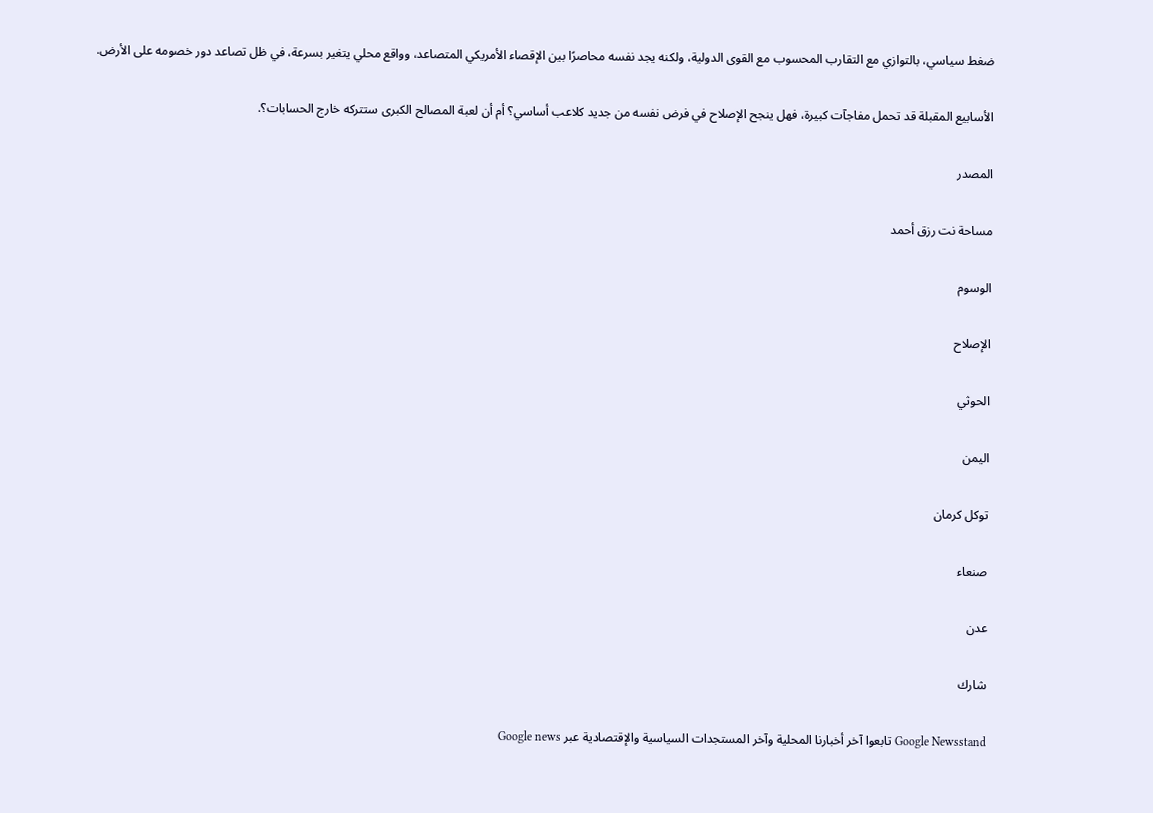ضغط سياسي، بالتوازي مع التقارب المحسوب مع القوى الدولية، ولكنه يجد نفسه محاصرًا بين الإقصاء الأمريكي المتصاعد، وواقع محلي يتغير بسرعة، في ظل تصاعد دور خصومه على الأرض.

الأسابيع المقبلة قد تحمل مفاجآت كبيرة، فهل ينجح الإصلاح في فرض نفسه من جديد كلاعب أساسي؟ أم أن لعبة المصالح الكبرى ستتركه خارج الحسابات؟.

المصدر

مساحة نت رزق أحمد

الوسوم

الإصلاح

الحوثي

اليمن

توكل كرمان

صنعاء

عدن

شارك

Google Newsstand تابعوا آخر أخبارنا المحلية وآخر المستجدات السياسية والإقتصادية عبر Google news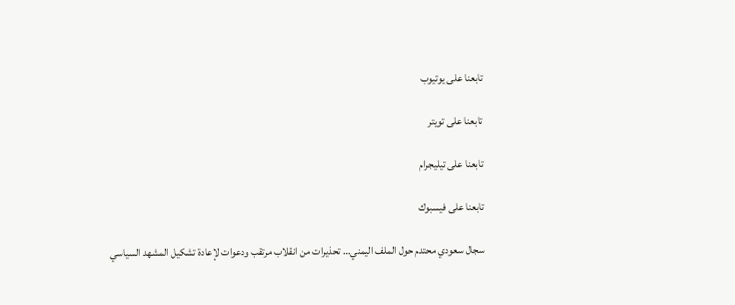تابعنا على يوتيوب

تابعنا على تويتر

تابعنا على تيليجرام

تابعنا على فيسبوك

سجال سعودي محتدم حول الملف اليمني… تحذيرات من انقلاب مرتقب ودعوات لإعادة تشكيل المشهد السياسي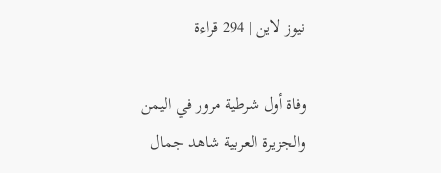نيوز لاين | 294 قراءة

وفاة أول شرطية مرور في اليمن والجزيرة العربية شاهد جمال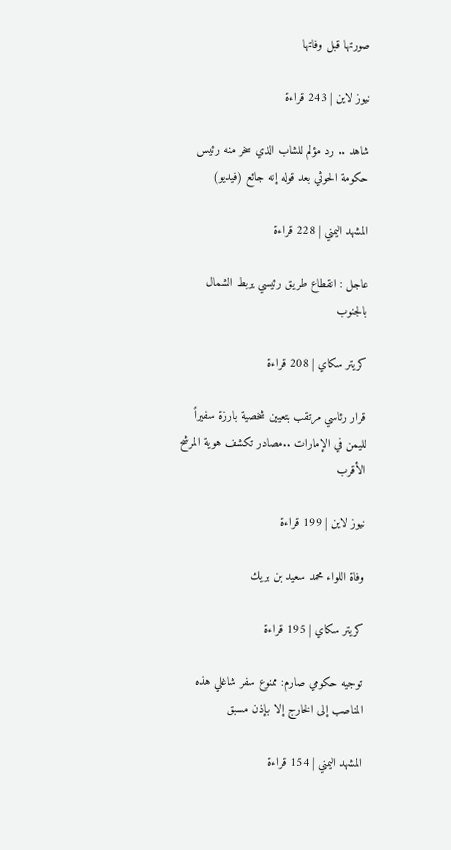صورتها قبل وفاتها

نيوز لاين | 243 قراءة

شاهد .. رد مؤلم للشاب الذي سخر منه رئيس حكومة الحوثي بعد قوله إنه جائع (فيديو)

المشهد اليمني | 228 قراءة

عاجل : انقطاع طريق رئيسي يربط الشمال بالجنوب

كريتر سكاي | 208 قراءة

قرار رئاسي مرتقب بتعيين شخصية بارزة سفيراً لليمن في الإمارات ..مصادر تكشف هوية المرشح الأقرب

نيوز لاين | 199 قراءة

وفاة اللواء محمد سعيد بن بريك

كريتر سكاي | 195 قراءة

توجيه حكومي صارم: ممنوع سفر شاغلي هذه المناصب إلى الخارج إلا بإذن مسبق

المشهد اليمني | 154 قراءة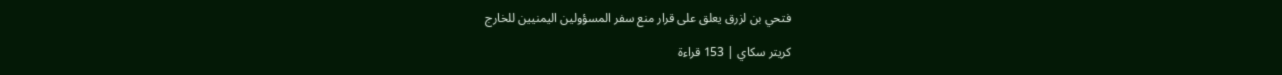فتحي بن لزرق يعلق على قرار منع سفر المسؤولين اليمنيين للخارج

كريتر سكاي | 153 قراءة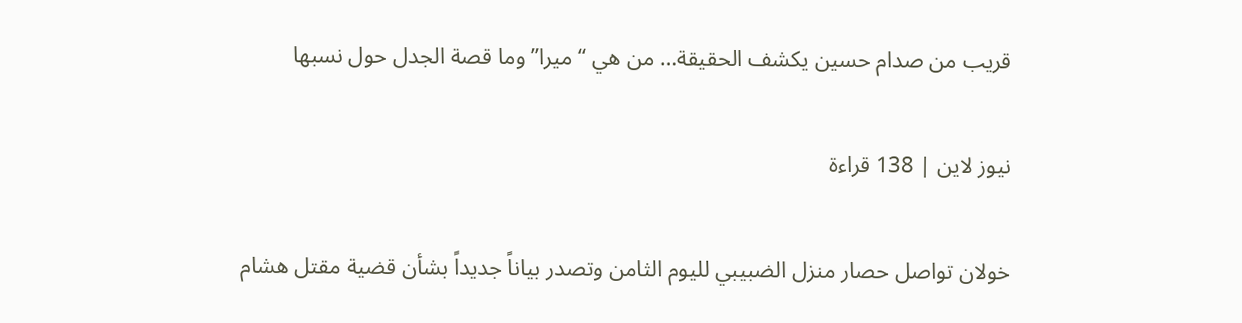قريب من صدام حسين يكشف الحقيقة… من هي “ميرا” وما قصة الجدل حول نسبها

نيوز لاين | 138 قراءة

خولان تواصل حصار منزل الضبيبي لليوم الثامن وتصدر بياناً جديداً بشأن قضية مقتل هشام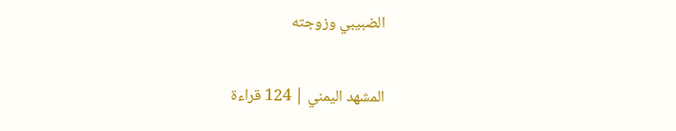الضبيبي وزوجته

المشهد اليمني | 124 قراءة